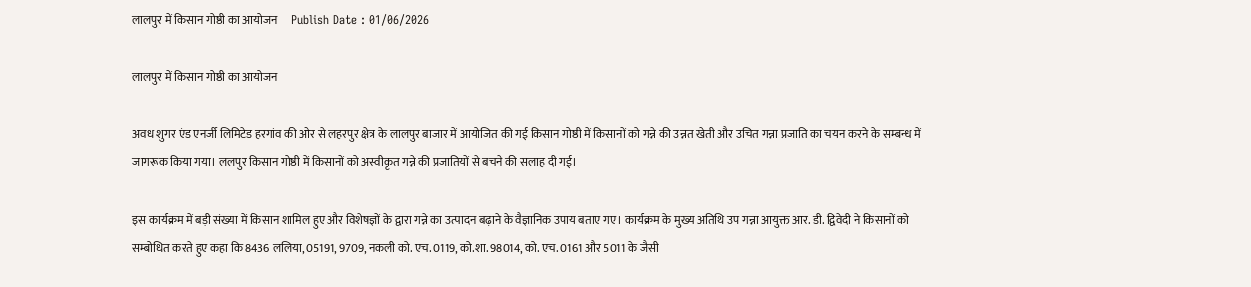लालपुर में किसान गोष्ठी का आयोजन      Publish Date : 01/06/2026

लालपुर में किसान गोष्ठी का आयोजन

अवध शुगर एंड एनर्जी लिमिटेड हरगांव की ओर से लहरपुर क्षेत्र के लालपुर बाजार में आयोजित की गई किसान गोष्ठी में किसानों को गन्ने की उन्नत खेती और उचित गन्ना प्रजाति का चयन करने के सम्बन्ध में जागरूक किया गया। ललपुर किसान गोष्ठी में किसानों को अस्वीकृत गन्ने की प्रजातियों से बचने की सलाह दी गई।

इस कार्यक्रम में बड़ी संख्या में किसान शामिल हुए और विशेषज्ञों के द्वारा गन्ने का उत्पादन बढ़ाने के वैज्ञानिक उपाय बताए गए। कार्यक्रम के मुख्य अतिथि उप गन्ना आयुक्त आर. डी. द्विवेदी ने किसानों को सम्बोधित करते हुए कहा कि 8436 ललिया, 05191, 9709, नकली को. एच. 0119, को.शा. 98014, को. एच. 0161 और 5011 के जैसी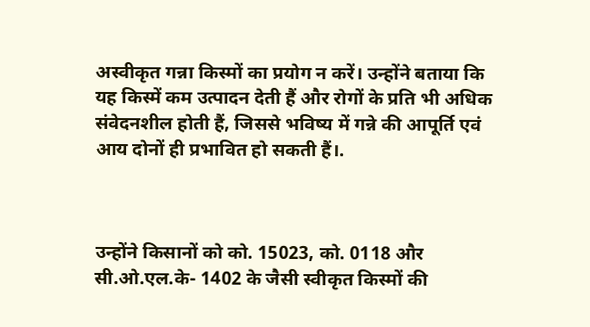अस्वीकृत गन्ना किस्मों का प्रयोग न करें। उन्होंने बताया कि यह किस्में कम उत्पादन देती हैं और रोगों के प्रति भी अधिक संवेदनशील होती हैं, जिससे भविष्य में गन्ने की आपूर्ति एवं आय दोनों ही प्रभावित हो सकती हैं।.



उन्होंने किसानों को को. 15023, को. 0118 और सी.ओ.एल.के- 1402 के जैसी स्वीकृत किस्मों की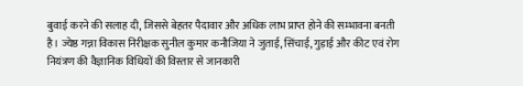बुवाई करने की सलाह दी, जिससे बेहतर पैदावार और अधिक लाभ प्राप्त होने की सम्भावना बनती है। ज्येष्ठ गन्ना विकास निरीक्षक सुनील कुमार कनौजिया ने जुताई, सिंचाई, गुड़ाई और कीट एवं रोग नियंत्रण की वैज्ञानिक विधियों की विस्तार से जानकारी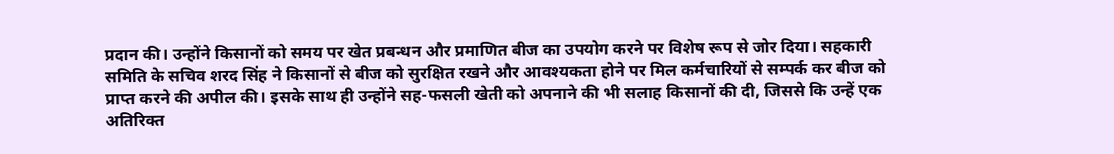प्रदान की। उन्होंने किसानों को समय पर खेत प्रबन्धन और प्रमाणित बीज का उपयोग करने पर विशेष रूप से जोर दिया। सहकारी समिति के सचिव शरद सिंह ने किसानों से बीज को सुरक्षित रखने और आवश्यकता होने पर मिल कर्मचारियों से सम्पर्क कर बीज को प्राप्त करने की अपील की। इसके साथ ही उन्होंने सह-फसली खेती को अपनाने की भी सलाह किसानों की दी, जिससे कि उन्हें एक अतिरिक्त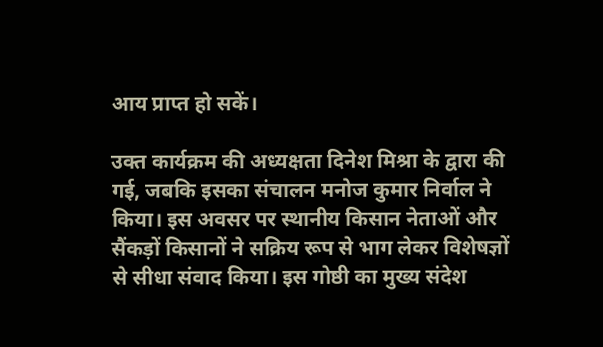आय प्राप्त हो सकें।

उक्त कार्यक्रम की अध्यक्षता दिनेश मिश्रा के द्वारा की गई, जबकि इसका संचालन मनोज कुमार निर्वाल ने किया। इस अवसर पर स्थानीय किसान नेताओं और सैंकड़ों किसानों ने सक्रिय रूप से भाग लेकर विशेषज्ञों से सीधा संवाद किया। इस गोष्ठी का मुख्य संदेश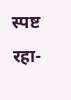स्पष्ट रहा-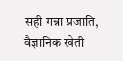सही गन्ना प्रजाति, वैज्ञानिक खेती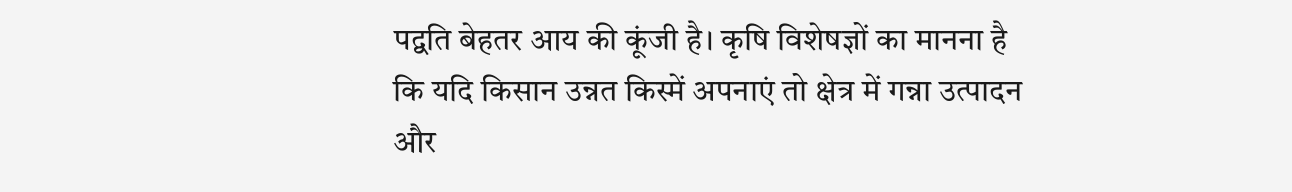पद्वति बेहतर आय की कूंजी है। कृषि विशेषज्ञों का मानना है कि यदि किसान उन्नत किस्में अपनाएं तो क्षेत्र में गन्ना उत्पादन और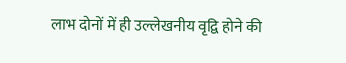लाभ दोनों में ही उल्लेखनीय वृद्वि होने की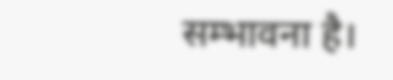सम्भावना है।